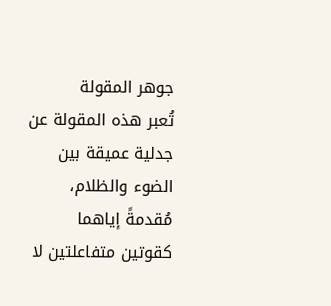جوهر المقولة
تُعبر هذه المقولة عن جدلية عميقة بين الضوء والظلام، مُقدمةً إياهما كقوتين متفاعلتين لا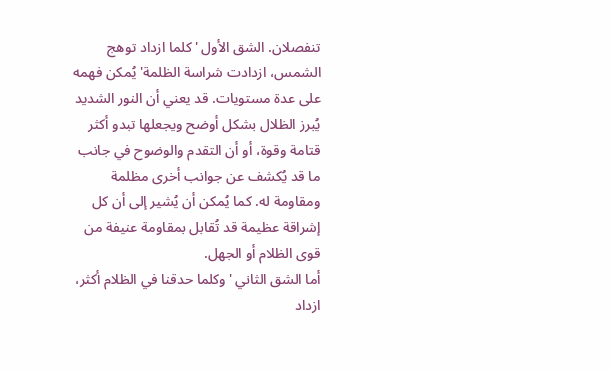تنفصلان. الشق الأول 'كلما ازداد توهج الشمس، ازدادت شراسة الظلمة' يُمكن فهمه على عدة مستويات. قد يعني أن النور الشديد يُبرز الظلال بشكل أوضح ويجعلها تبدو أكثر قتامة وقوة، أو أن التقدم والوضوح في جانب ما قد يُكشف عن جوانب أخرى مظلمة ومقاومة له. كما يُمكن أن يُشير إلى أن كل إشراقة عظيمة قد تُقابل بمقاومة عنيفة من قوى الظلام أو الجهل.
أما الشق الثاني 'وكلما حدقنا في الظلام أكثر، ازداد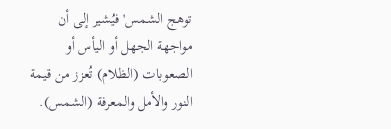توهج الشمس' فيُشير إلى أن مواجهة الجهل أو اليأس أو الصعوبات (الظلام) تُعزز من قيمة النور والأمل والمعرفة (الشمس).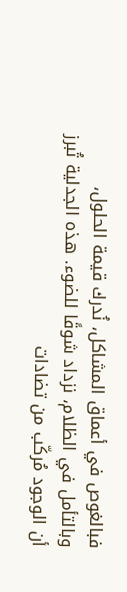فبالغوص في أعماق المشاكل، نُدرك قيمة الحلول، وبالتأمل في الظلام، نزداد شوقًا للضوء. هذه الجدلية تُبرز أن الوجود مُركّب من تضادات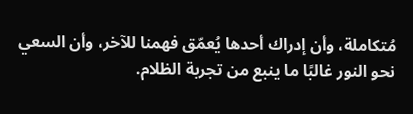مُتكاملة، وأن إدراك أحدها يُعمّق فهمنا للآخر، وأن السعي نحو النور غالبًا ما ينبع من تجربة الظلام.